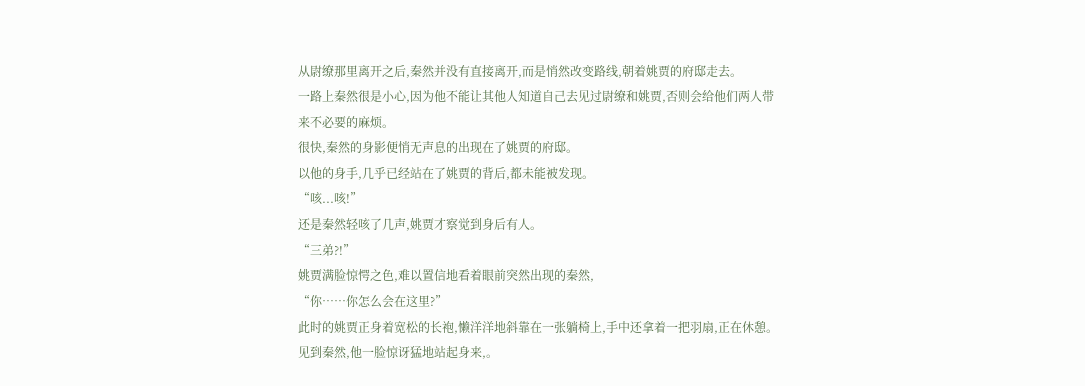从尉缭那里离开之后,秦然并没有直接离开,而是悄然改变路线,朝着姚贾的府邸走去。
一路上秦然很是小心,因为他不能让其他人知道自己去见过尉缭和姚贾,否则会给他们两人带来不必要的麻烦。
很快,秦然的身影便悄无声息的出现在了姚贾的府邸。
以他的身手,几乎已经站在了姚贾的背后,都未能被发现。
“咳...咳!”
还是秦然轻咳了几声,姚贾才察觉到身后有人。
“三弟?!”
姚贾满脸惊愕之色,难以置信地看着眼前突然出现的秦然,
“你……你怎么会在这里?”
此时的姚贾正身着宽松的长袍,懒洋洋地斜靠在一张躺椅上,手中还拿着一把羽扇,正在休憩。
见到秦然,他一脸惊讶猛地站起身来,。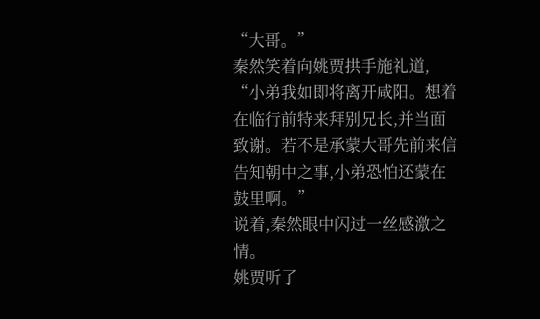“大哥。”
秦然笑着向姚贾拱手施礼道,
“小弟我如即将离开咸阳。想着在临行前特来拜别兄长,并当面致谢。若不是承蒙大哥先前来信告知朝中之事,小弟恐怕还蒙在鼓里啊。”
说着,秦然眼中闪过一丝感激之情。
姚贾听了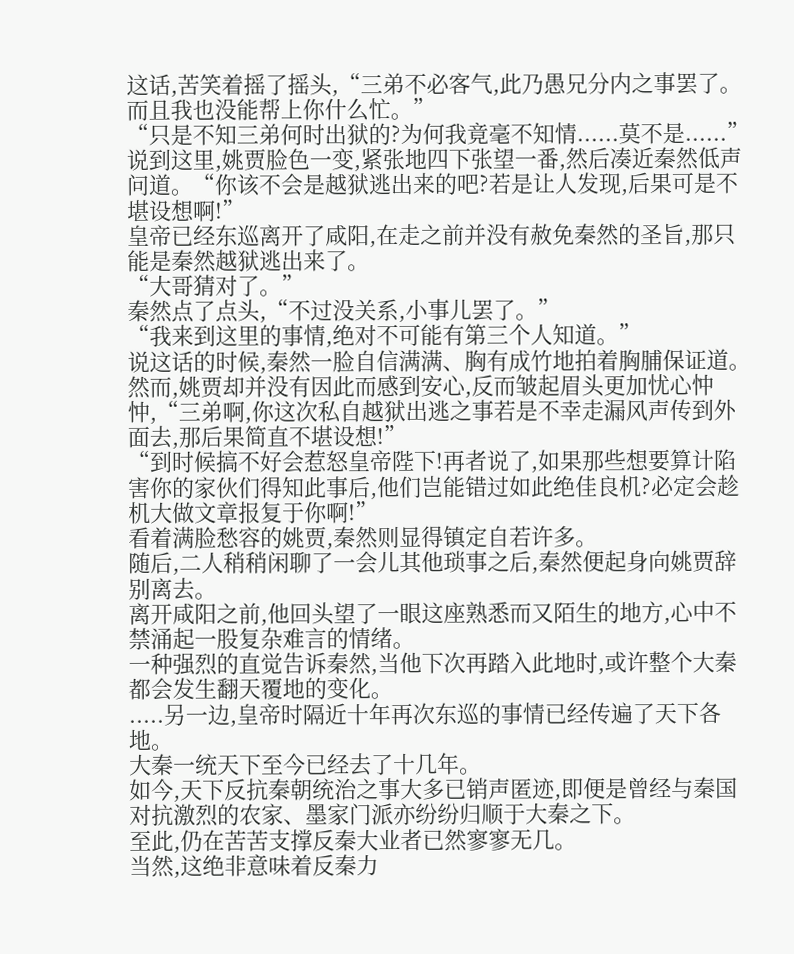这话,苦笑着摇了摇头,“三弟不必客气,此乃愚兄分内之事罢了。而且我也没能帮上你什么忙。”
“只是不知三弟何时出狱的?为何我竟毫不知情......莫不是......”
说到这里,姚贾脸色一变,紧张地四下张望一番,然后凑近秦然低声问道。“你该不会是越狱逃出来的吧?若是让人发现,后果可是不堪设想啊!”
皇帝已经东巡离开了咸阳,在走之前并没有赦免秦然的圣旨,那只能是秦然越狱逃出来了。
“大哥猜对了。”
秦然点了点头,“不过没关系,小事儿罢了。”
“我来到这里的事情,绝对不可能有第三个人知道。”
说这话的时候,秦然一脸自信满满、胸有成竹地拍着胸脯保证道。
然而,姚贾却并没有因此而感到安心,反而皱起眉头更加忧心忡忡,“三弟啊,你这次私自越狱出逃之事若是不幸走漏风声传到外面去,那后果简直不堪设想!”
“到时候搞不好会惹怒皇帝陛下!再者说了,如果那些想要算计陷害你的家伙们得知此事后,他们岂能错过如此绝佳良机?必定会趁机大做文章报复于你啊!”
看着满脸愁容的姚贾,秦然则显得镇定自若许多。
随后,二人稍稍闲聊了一会儿其他琐事之后,秦然便起身向姚贾辞别离去。
离开咸阳之前,他回头望了一眼这座熟悉而又陌生的地方,心中不禁涌起一股复杂难言的情绪。
一种强烈的直觉告诉秦然,当他下次再踏入此地时,或许整个大秦都会发生翻天覆地的变化。
.....另一边,皇帝时隔近十年再次东巡的事情已经传遍了天下各地。
大秦一统天下至今已经去了十几年。
如今,天下反抗秦朝统治之事大多已销声匿迹,即便是曾经与秦国对抗激烈的农家、墨家门派亦纷纷归顺于大秦之下。
至此,仍在苦苦支撑反秦大业者已然寥寥无几。
当然,这绝非意味着反秦力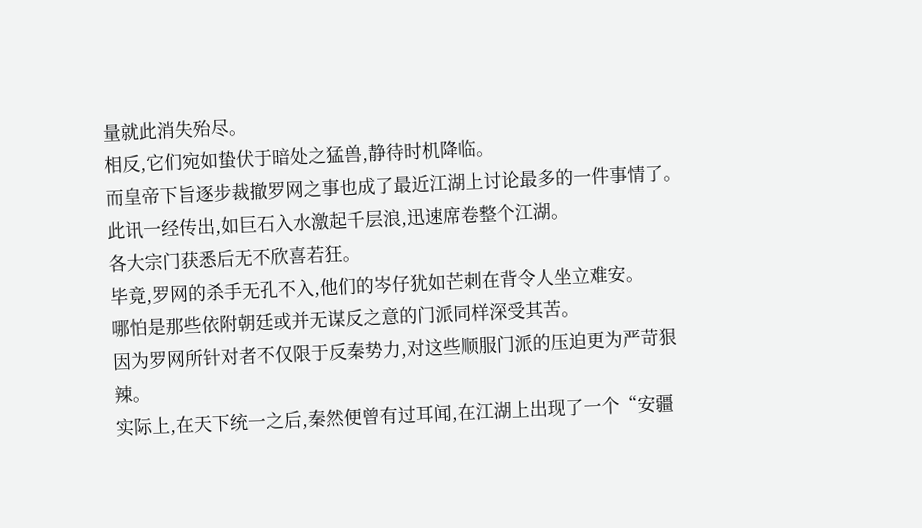量就此消失殆尽。
相反,它们宛如蛰伏于暗处之猛兽,静待时机降临。
而皇帝下旨逐步裁撤罗网之事也成了最近江湖上讨论最多的一件事情了。
此讯一经传出,如巨石入水激起千层浪,迅速席卷整个江湖。
各大宗门获悉后无不欣喜若狂。
毕竟,罗网的杀手无孔不入,他们的岑仔犹如芒刺在背令人坐立难安。
哪怕是那些依附朝廷或并无谋反之意的门派同样深受其苦。
因为罗网所针对者不仅限于反秦势力,对这些顺服门派的压迫更为严苛狠辣。
实际上,在天下统一之后,秦然便曾有过耳闻,在江湖上出现了一个“安疆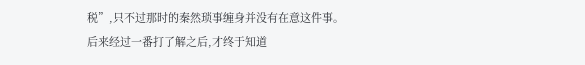税”,只不过那时的秦然琐事缠身并没有在意这件事。
后来经过一番打了解之后,才终于知道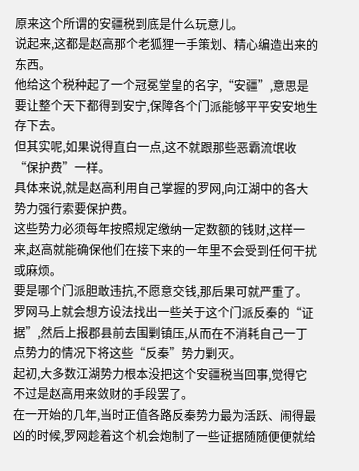原来这个所谓的安疆税到底是什么玩意儿。
说起来,这都是赵高那个老狐狸一手策划、精心编造出来的东西。
他给这个税种起了一个冠冕堂皇的名字,“安疆”,意思是要让整个天下都得到安宁,保障各个门派能够平平安安地生存下去。
但其实呢,如果说得直白一点,这不就跟那些恶霸流氓收“保护费”一样。
具体来说,就是赵高利用自己掌握的罗网,向江湖中的各大势力强行索要保护费。
这些势力必须每年按照规定缴纳一定数额的钱财,这样一来,赵高就能确保他们在接下来的一年里不会受到任何干扰或麻烦。
要是哪个门派胆敢违抗,不愿意交钱,那后果可就严重了。
罗网马上就会想方设法找出一些关于这个门派反秦的“证据”,然后上报郡县前去围剿镇压,从而在不消耗自己一丁点势力的情况下将这些“反秦”势力剿灭。
起初,大多数江湖势力根本没把这个安疆税当回事,觉得它不过是赵高用来敛财的手段罢了。
在一开始的几年,当时正值各路反秦势力最为活跃、闹得最凶的时候,罗网趁着这个机会炮制了一些证据随随便便就给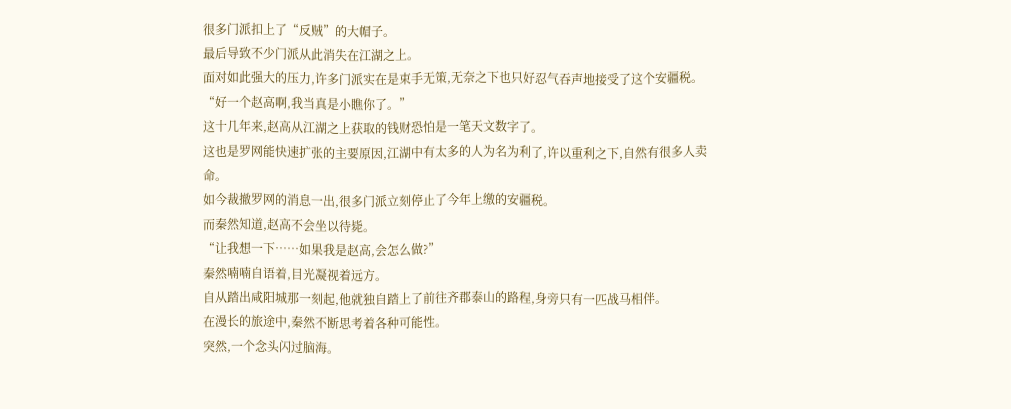很多门派扣上了“反贼”的大帽子。
最后导致不少门派从此消失在江湖之上。
面对如此强大的压力,许多门派实在是束手无策,无奈之下也只好忍气吞声地接受了这个安疆税。
“好一个赵高啊,我当真是小瞧你了。”
这十几年来,赵高从江湖之上获取的钱财恐怕是一笔天文数字了。
这也是罗网能快速扩张的主要原因,江湖中有太多的人为名为利了,许以重利之下,自然有很多人卖命。
如今裁撤罗网的消息一出,很多门派立刻停止了今年上缴的安疆税。
而秦然知道,赵高不会坐以待毙。
“让我想一下……如果我是赵高,会怎么做?”
秦然喃喃自语着,目光凝视着远方。
自从踏出咸阳城那一刻起,他就独自踏上了前往齐郡泰山的路程,身旁只有一匹战马相伴。
在漫长的旅途中,秦然不断思考着各种可能性。
突然,一个念头闪过脑海。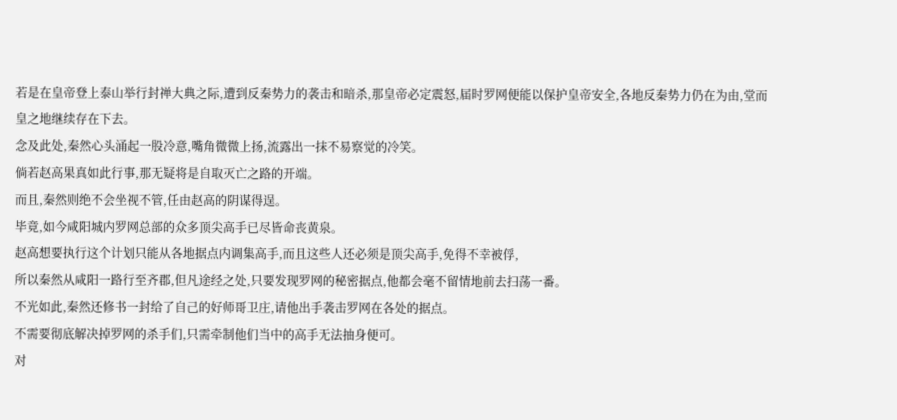若是在皇帝登上泰山举行封禅大典之际,遭到反秦势力的袭击和暗杀,那皇帝必定震怒,届时罗网便能以保护皇帝安全,各地反秦势力仍在为由,堂而皇之地继续存在下去。
念及此处,秦然心头涌起一股冷意,嘴角微微上扬,流露出一抹不易察觉的冷笑。
倘若赵高果真如此行事,那无疑将是自取灭亡之路的开端。
而且,秦然则绝不会坐视不管,任由赵高的阴谋得逞。
毕竟,如今咸阳城内罗网总部的众多顶尖高手已尽皆命丧黄泉。
赵高想要执行这个计划只能从各地据点内调集高手,而且这些人还必须是顶尖高手,免得不幸被俘,
所以秦然从咸阳一路行至齐郡,但凡途经之处,只要发现罗网的秘密据点,他都会毫不留情地前去扫荡一番。
不光如此,秦然还修书一封给了自己的好师哥卫庄,请他出手袭击罗网在各处的据点。
不需要彻底解决掉罗网的杀手们,只需牵制他们当中的高手无法抽身便可。
对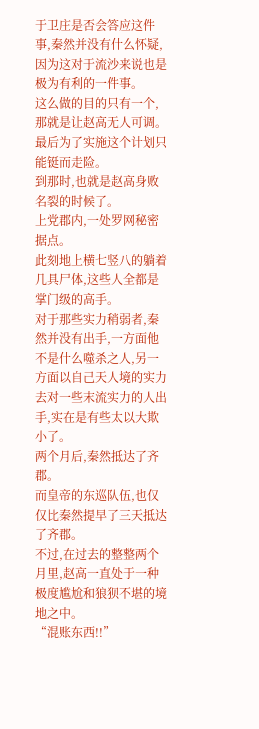于卫庄是否会答应这件事,秦然并没有什么怀疑,因为这对于流沙来说也是极为有利的一件事。
这么做的目的只有一个,那就是让赵高无人可调。
最后为了实施这个计划只能铤而走险。
到那时,也就是赵高身败名裂的时候了。
上党郡内,一处罗网秘密据点。
此刻地上横七竖八的躺着几具尸体,这些人全都是掌门级的高手。
对于那些实力稍弱者,秦然并没有出手,一方面他不是什么噬杀之人,另一方面以自己天人境的实力去对一些末流实力的人出手,实在是有些太以大欺小了。
两个月后,秦然抵达了齐郡。
而皇帝的东巡队伍,也仅仅比秦然提早了三天抵达了齐郡。
不过,在过去的整整两个月里,赵高一直处于一种极度尴尬和狼狈不堪的境地之中。
“混账东西!!”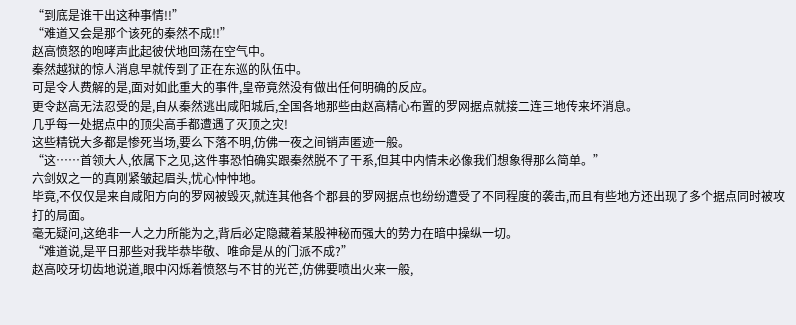“到底是谁干出这种事情!!”
“难道又会是那个该死的秦然不成!!”
赵高愤怒的咆哮声此起彼伏地回荡在空气中。
秦然越狱的惊人消息早就传到了正在东巡的队伍中。
可是令人费解的是,面对如此重大的事件,皇帝竟然没有做出任何明确的反应。
更令赵高无法忍受的是,自从秦然逃出咸阳城后,全国各地那些由赵高精心布置的罗网据点就接二连三地传来坏消息。
几乎每一处据点中的顶尖高手都遭遇了灭顶之灾!
这些精锐大多都是惨死当场,要么下落不明,仿佛一夜之间销声匿迹一般。
“这……首领大人,依属下之见,这件事恐怕确实跟秦然脱不了干系,但其中内情未必像我们想象得那么简单。”
六剑奴之一的真刚紧皱起眉头,忧心忡忡地。
毕竟,不仅仅是来自咸阳方向的罗网被毁灭,就连其他各个郡县的罗网据点也纷纷遭受了不同程度的袭击,而且有些地方还出现了多个据点同时被攻打的局面。
毫无疑问,这绝非一人之力所能为之,背后必定隐藏着某股神秘而强大的势力在暗中操纵一切。
“难道说,是平日那些对我毕恭毕敬、唯命是从的门派不成?”
赵高咬牙切齿地说道,眼中闪烁着愤怒与不甘的光芒,仿佛要喷出火来一般,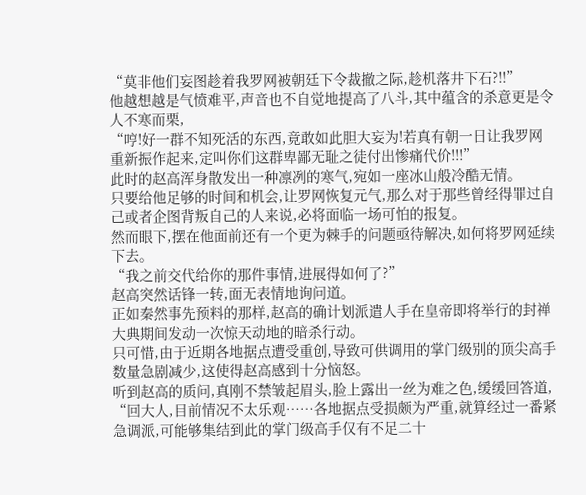“莫非他们妄图趁着我罗网被朝廷下令裁撤之际,趁机落井下石?!!”
他越想越是气愤难平,声音也不自觉地提高了八斗,其中蕴含的杀意更是令人不寒而栗,
“哼!好一群不知死活的东西,竟敢如此胆大妄为!若真有朝一日让我罗网重新振作起来,定叫你们这群卑鄙无耻之徒付出惨痛代价!!!”
此时的赵高浑身散发出一种凛冽的寒气,宛如一座冰山般冷酷无情。
只要给他足够的时间和机会,让罗网恢复元气,那么对于那些曾经得罪过自己或者企图背叛自己的人来说,必将面临一场可怕的报复。
然而眼下,摆在他面前还有一个更为棘手的问题亟待解决,如何将罗网延续下去。
“我之前交代给你的那件事情,进展得如何了?”
赵高突然话锋一转,面无表情地询问道。
正如秦然事先预料的那样,赵高的确计划派遣人手在皇帝即将举行的封禅大典期间发动一次惊天动地的暗杀行动。
只可惜,由于近期各地据点遭受重创,导致可供调用的掌门级别的顶尖高手数量急剧减少,这使得赵高感到十分恼怒。
听到赵高的质问,真刚不禁皱起眉头,脸上露出一丝为难之色,缓缓回答道,
“回大人,目前情况不太乐观……各地据点受损颇为严重,就算经过一番紧急调派,可能够集结到此的掌门级高手仅有不足二十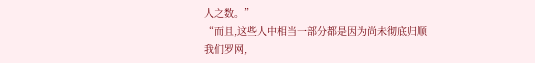人之数。”
“而且,这些人中相当一部分都是因为尚未彻底归顺我们罗网,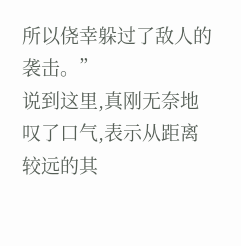所以侥幸躲过了敌人的袭击。”
说到这里,真刚无奈地叹了口气,表示从距离较远的其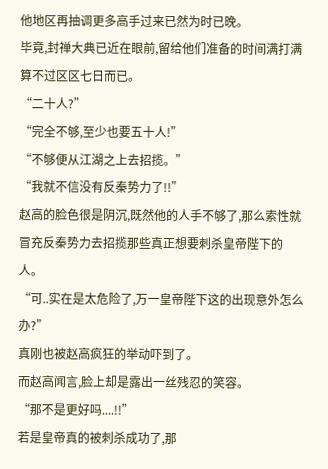他地区再抽调更多高手过来已然为时已晚。
毕竟,封禅大典已近在眼前,留给他们准备的时间满打满算不过区区七日而已。
“二十人?”
“完全不够,至少也要五十人!”
“不够便从江湖之上去招揽。”
“我就不信没有反秦势力了!!”
赵高的脸色很是阴沉,既然他的人手不够了,那么索性就冒充反秦势力去招揽那些真正想要刺杀皇帝陛下的人。
“可..实在是太危险了,万一皇帝陛下这的出现意外怎么办?”
真刚也被赵高疯狂的举动吓到了。
而赵高闻言,脸上却是露出一丝残忍的笑容。
“那不是更好吗....!!”
若是皇帝真的被刺杀成功了,那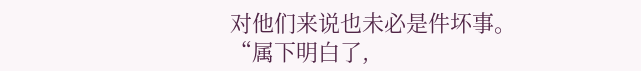对他们来说也未必是件坏事。
“属下明白了,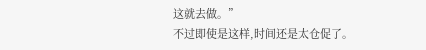这就去做。”
不过即使是这样,时间还是太仓促了。